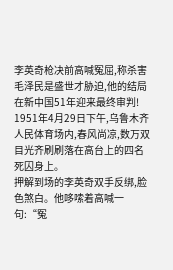李英奇枪决前高喊冤屈,称杀害毛泽民是盛世才胁迫,他的结局在新中国51年迎来最终审判!
1951年4月29日下午,乌鲁木齐人民体育场内,春风尚凉,数万双目光齐刷刷落在高台上的四名死囚身上。
押解到场的李英奇双手反绑,脸色煞白。他哆嗦着高喊一句:“冤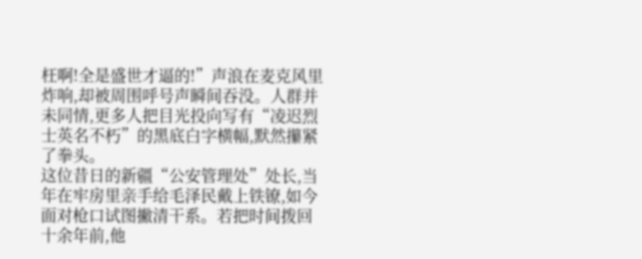枉啊!全是盛世才逼的!”声浪在麦克风里炸响,却被周围呼号声瞬间吞没。人群并未同情,更多人把目光投向写有“凌迟烈士英名不朽”的黑底白字横幅,默然攥紧了拳头。
这位昔日的新疆“公安管理处”处长,当年在牢房里亲手给毛泽民戴上铁镣,如今面对枪口试图撇清干系。若把时间拨回十余年前,他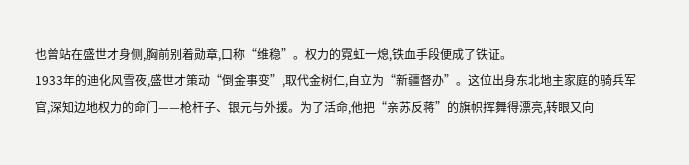也曾站在盛世才身侧,胸前别着勋章,口称“维稳”。权力的霓虹一熄,铁血手段便成了铁证。
1933年的迪化风雪夜,盛世才策动“倒金事变”,取代金树仁,自立为“新疆督办”。这位出身东北地主家庭的骑兵军官,深知边地权力的命门——枪杆子、银元与外援。为了活命,他把“亲苏反蒋”的旗帜挥舞得漂亮,转眼又向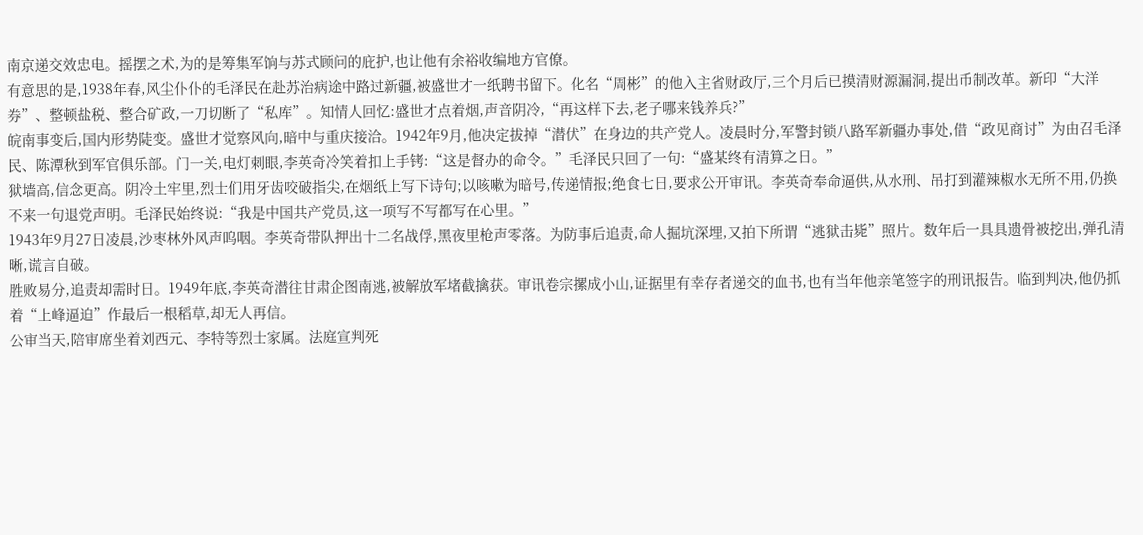南京递交效忠电。摇摆之术,为的是筹集军饷与苏式顾问的庇护,也让他有余裕收编地方官僚。
有意思的是,1938年春,风尘仆仆的毛泽民在赴苏治病途中路过新疆,被盛世才一纸聘书留下。化名“周彬”的他入主省财政厅,三个月后已摸清财源漏洞,提出币制改革。新印“大洋券”、整顿盐税、整合矿政,一刀切断了“私库”。知情人回忆:盛世才点着烟,声音阴冷,“再这样下去,老子哪来钱养兵?”
皖南事变后,国内形势陡变。盛世才觉察风向,暗中与重庆接洽。1942年9月,他决定拔掉“潜伏”在身边的共产党人。凌晨时分,军警封锁八路军新疆办事处,借“政见商讨”为由召毛泽民、陈潭秋到军官俱乐部。门一关,电灯刺眼,李英奇冷笑着扣上手铐:“这是督办的命令。”毛泽民只回了一句:“盛某终有清算之日。”
狱墙高,信念更高。阴冷土牢里,烈士们用牙齿咬破指尖,在烟纸上写下诗句;以咳嗽为暗号,传递情报;绝食七日,要求公开审讯。李英奇奉命逼供,从水刑、吊打到灌辣椒水无所不用,仍换不来一句退党声明。毛泽民始终说:“我是中国共产党员,这一项写不写都写在心里。”
1943年9月27日凌晨,沙枣林外风声呜咽。李英奇带队押出十二名战俘,黑夜里枪声零落。为防事后追责,命人掘坑深埋,又拍下所谓“逃狱击毙”照片。数年后一具具遗骨被挖出,弹孔清晰,谎言自破。
胜败易分,追责却需时日。1949年底,李英奇潜往甘肃企图南逃,被解放军堵截擒获。审讯卷宗摞成小山,证据里有幸存者递交的血书,也有当年他亲笔签字的刑讯报告。临到判决,他仍抓着“上峰逼迫”作最后一根稻草,却无人再信。
公审当天,陪审席坐着刘西元、李特等烈士家属。法庭宣判死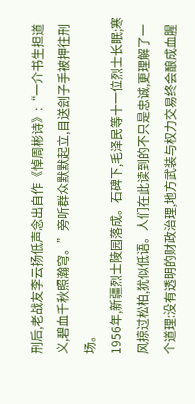刑后,老战友李云扬低声念出自作《悼周彬诗》:“一介书生担道义,碧血千秋照瀚穹。”旁听群众默默起立,目送刽子手被押往刑场。
1956年,新疆烈士陵园落成。石碑下,毛泽民等十一位烈士长眠;寒风掠过松柏,犹似低语。人们在此读到的不只是忠诚,更理解了一个道理:没有透明的财政治理,地方武装与权力交易终会酿成血腥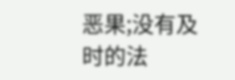恶果;没有及时的法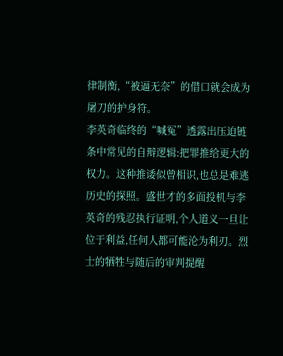律制衡,“被逼无奈”的借口就会成为屠刀的护身符。
李英奇临终的“喊冤”透露出压迫链条中常见的自辩逻辑:把罪推给更大的权力。这种推诿似曾相识,也总是难逃历史的探照。盛世才的多面投机与李英奇的残忍执行证明,个人道义一旦让位于利益,任何人都可能沦为利刃。烈士的牺牲与随后的审判提醒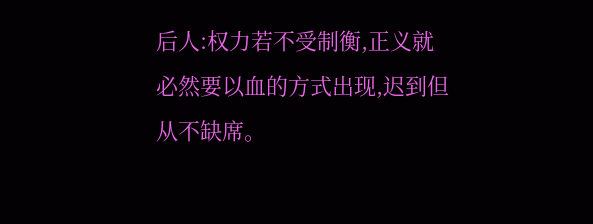后人:权力若不受制衡,正义就必然要以血的方式出现,迟到但从不缺席。